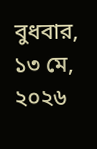বুধবার, ১৩ মে, ২০২৬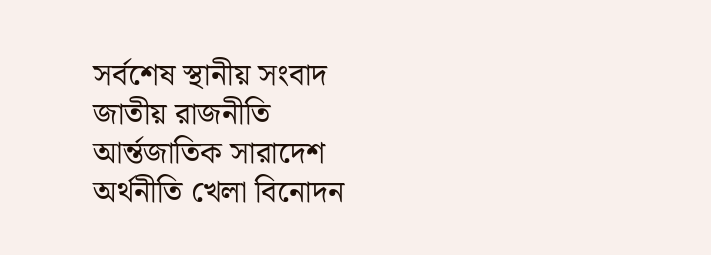সর্বশেষ স্থানীয় সংবাদ জাতীয় রাজনীতি আর্ন্তজাতিক সারাদেশ অর্থনীতি খেলা বিনোদন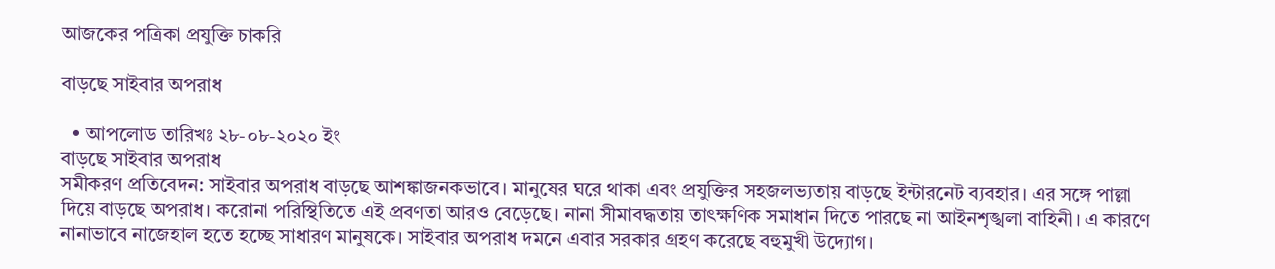আজকের পত্রিকা প্রযুক্তি চাকরি

বাড়ছে সাইবার অপরাধ

  • আপলোড তারিখঃ ২৮-০৮-২০২০ ইং
বাড়ছে সাইবার অপরাধ
সমীকরণ প্রতিবেদন: সাইবার অপরাধ বাড়ছে আশঙ্কাজনকভাবে। মানুষের ঘরে থাকা এবং প্রযুক্তির সহজলভ্যতায় বাড়ছে ইন্টারনেট ব্যবহার। এর সঙ্গে পাল্লা দিয়ে বাড়ছে অপরাধ। করোনা পরিস্থিতিতে এই প্রবণতা আরও বেড়েছে। নানা সীমাবদ্ধতায় তাৎক্ষণিক সমাধান দিতে পারছে না আইনশৃঙ্খলা বাহিনী। এ কারণে নানাভাবে নাজেহাল হতে হচ্ছে সাধারণ মানুষকে। সাইবার অপরাধ দমনে এবার সরকার গ্রহণ করেছে বহুমুখী উদ্যোগ।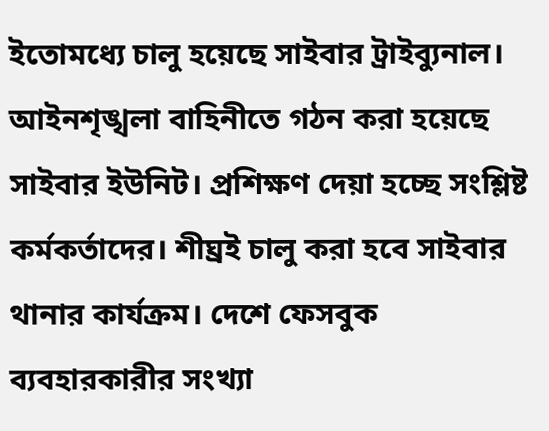ইতোমধ্যে চালু হয়েছে সাইবার ট্রাইব্যুনাল। আইনশৃঙ্খলা বাহিনীতে গঠন করা হয়েছে সাইবার ইউনিট। প্রশিক্ষণ দেয়া হচ্ছে সংশ্লিষ্ট কর্মকর্তাদের। শীঘ্রই চালু করা হবে সাইবার থানার কার্যক্রম। দেশে ফেসবুক ব্যবহারকারীর সংখ্যা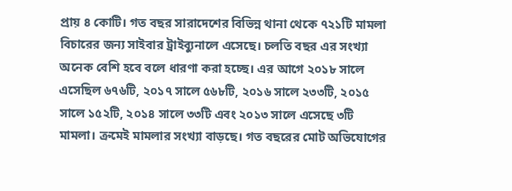প্রায় ৪ কোটি। গত বছর সারাদেশের বিভিন্ন থানা থেকে ৭২১টি মামলা বিচারের জন্য সাইবার ট্রাইব্যুনালে এসেছে। চলতি বছর এর সংখ্যা অনেক বেশি হবে বলে ধারণা করা হচ্ছে। এর আগে ২০১৮ সালে এসেছিল ৬৭৬টি, ২০১৭ সালে ৫৬৮টি, ২০১৬ সালে ২৩৩টি, ২০১৫ সালে ১৫২টি, ২০১৪ সালে ৩৩টি এবং ২০১৩ সালে এসেছে ৩টি মামলা। ক্রমেই মামলার সংখ্যা বাড়ছে। গত বছরের মোট অভিযোগের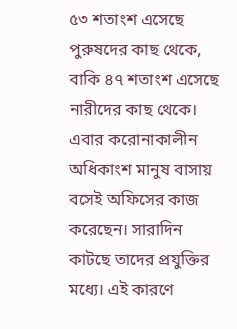৫৩ শতাংশ এসেছে পুরুষদের কাছ থেকে, বাকি ৪৭ শতাংশ এসেছে নারীদের কাছ থেকে। এবার করোনাকালীন অধিকাংশ মানুষ বাসায় বসেই অফিসের কাজ করেছেন। সারাদিন কাটছে তাদের প্রযুক্তির মধ্যে। এই কারণে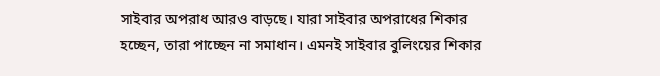সাইবার অপরাধ আরও বাড়ছে। যারা সাইবার অপরাধের শিকার হচ্ছেন, তারা পাচ্ছেন না সমাধান। এমনই সাইবার বুলিংয়ের শিকার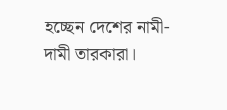হচ্ছেন দেশের নামী-দামী তারকারা।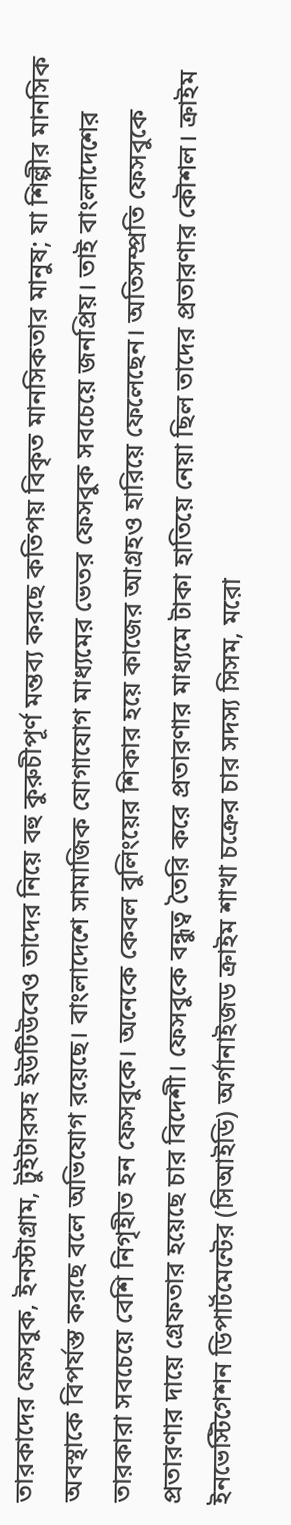তারকাদের ফেসবুক, ইনস্টাগ্রাম, টুইটারসহ ইউটিউবেও তাদের নিয়ে বহু কুরুচীপূর্ণ মন্তব্য করছে কতিপয় বিকৃত মানসিকতার মানুষ; যা শিল্পীর মানসিক অবস্থাকে বিপর্যস্ত করছে বলে অভিযোগ রয়েছে। বাংলাদেশে সামাজিক যোগাযোগ মাধ্যমের ভেতর ফেসবুক সবচেয়ে জনপ্রিয়। তাই বাংলাদেশের তারকারা সবচেয়ে বেশি নিগৃহীত হন ফেসবুকে। অনেকে কেবল বুলিংয়ের শিকার হয়ে কাজের আগ্রহও হারিয়ে ফেলেছেন। অতিসম্প্রতি ফেসবুকে প্রতারণার দায়ে গ্রেফতার হয়েছে চার বিদেশী। ফেসবুকে বন্ধুত্ব তৈরি করে প্রতারণার মাধ্যমে টাকা হাতিয়ে নেয়া ছিল তাদের প্রতারণার কৌশল। ক্রাইম ইনভেস্টিগেশন ডিপার্টমেন্টের (সিআইডি) অর্গানাইজড ক্রাইম শাখা চক্রের চার সদস্য সিসম, মরো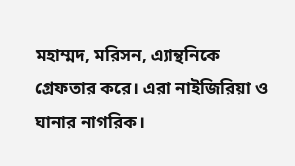মহাম্মদ, মরিসন, এ্যান্থনিকে গ্রেফতার করে। এরা নাইজিরিয়া ও ঘানার নাগরিক।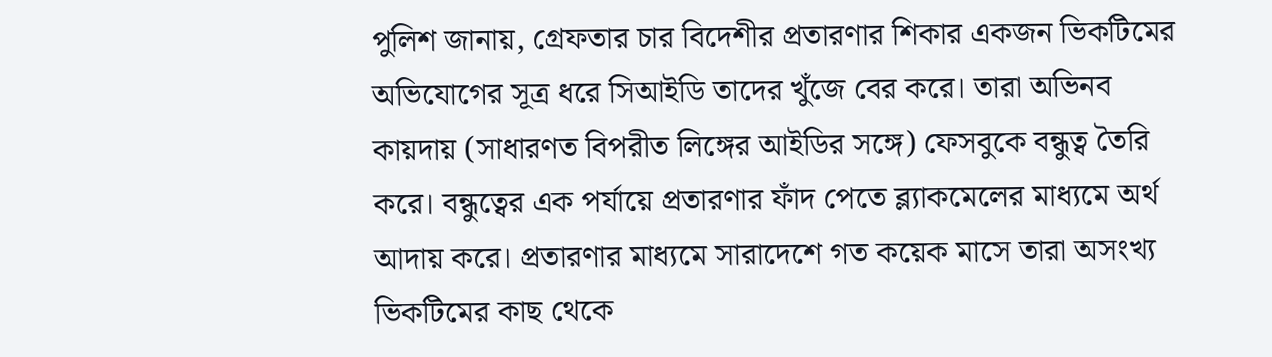পুলিশ জানায়, গ্রেফতার চার বিদেশীর প্রতারণার শিকার একজন ভিকটিমের অভিযোগের সূত্র ধরে সিআইডি তাদের খুঁজে বের করে। তারা অভিনব কায়দায় (সাধারণত বিপরীত লিঙ্গের আইডির সঙ্গে) ফেসবুকে বন্ধুত্ব তৈরি করে। বন্ধুত্বের এক পর্যায়ে প্রতারণার ফাঁদ পেতে ব্ল্যাকমেলের মাধ্যমে অর্থ আদায় করে। প্রতারণার মাধ্যমে সারাদেশে গত কয়েক মাসে তারা অসংখ্য ভিকটিমের কাছ থেকে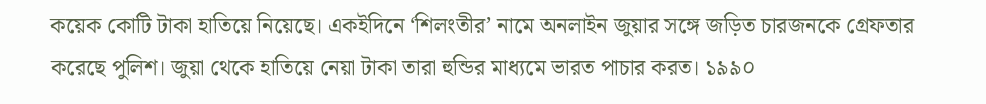কয়েক কোটি টাকা হাতিয়ে নিয়েছে। একইদিনে ‘শিলংতীর’ নামে অনলাইন জুয়ার সঙ্গে জড়িত চারজনকে গ্রেফতার করেছে পুলিশ। জুয়া থেকে হাতিয়ে নেয়া টাকা তারা হুন্ডির মাধ্যমে ভারত পাচার করত। ১৯৯০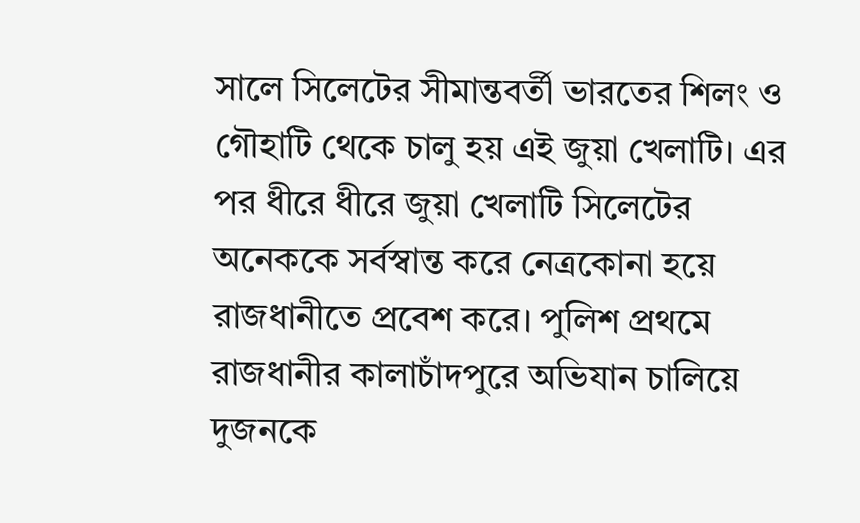সালে সিলেটের সীমান্তবর্তী ভারতের শিলং ও গৌহাটি থেকে চালু হয় এই জুয়া খেলাটি। এর পর ধীরে ধীরে জুয়া খেলাটি সিলেটের অনেককে সর্বস্বান্ত করে নেত্রকোনা হয়ে রাজধানীতে প্রবেশ করে। পুলিশ প্রথমে রাজধানীর কালাচাঁদপুরে অভিযান চালিয়ে দুজনকে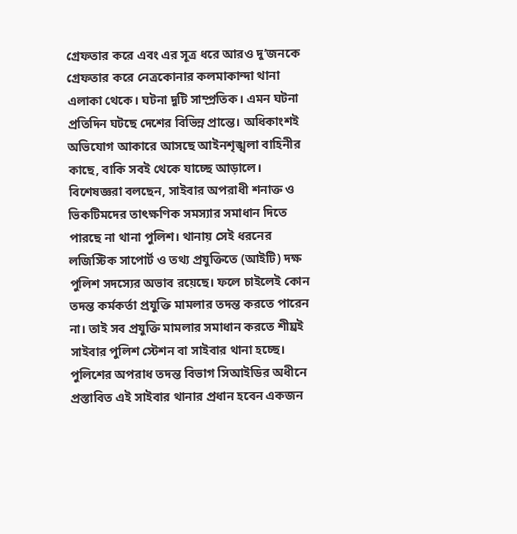গ্রেফতার করে এবং এর সূত্র ধরে আরও দু’জনকে গ্রেফতার করে নেত্রকোনার কলমাকান্দা থানা এলাকা থেকে। ঘটনা দুটি সাম্প্রতিক। এমন ঘটনা প্রতিদিন ঘটছে দেশের বিভিন্ন প্রান্তে। অধিকাংশই অভিযোগ আকারে আসছে আইনশৃঙ্খলা বাহিনীর কাছে, বাকি সবই থেকে যাচ্ছে আড়ালে। বিশেষজ্ঞরা বলছেন, সাইবার অপরাধী শনাক্ত ও ভিকটিমদের তাৎক্ষণিক সমস্যার সমাধান দিতে পারছে না থানা পুলিশ। থানায় সেই ধরনের লজিস্টিক সাপোর্ট ও তথ্য প্রযুক্তিতে (আইটি) দক্ষ পুলিশ সদস্যের অভাব রয়েছে। ফলে চাইলেই কোন তদন্ত কর্মকর্তা প্রযুক্তি মামলার তদন্ত করতে পারেন না। তাই সব প্রযুক্তি মামলার সমাধান করতে শীঘ্রই সাইবার পুলিশ স্টেশন বা সাইবার থানা হচ্ছে। পুলিশের অপরাধ তদন্ত বিভাগ সিআইডির অধীনে প্রস্তাবিত এই সাইবার থানার প্রধান হবেন একজন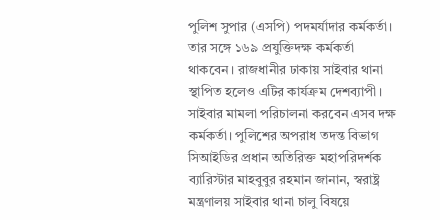পুলিশ সুপার (এসপি) পদমর্যাদার কর্মকর্তা। তার সঙ্গে ১৬৯ প্রযুক্তিদক্ষ কর্মকর্তা থাকবেন। রাজধানীর ঢাকায় সাইবার থানা স্থাপিত হলেও এটির কার্যক্রম দেশব্যাপী। সাইবার মামলা পরিচালনা করবেন এসব দক্ষ কর্মকর্তা। পুলিশের অপরাধ তদন্ত বিভাগ সিআইডির প্রধান অতিরিক্ত মহাপরিদর্শক ব্যারিস্টার মাহবুবুর রহমান জানান, স্বরাষ্ট্র মন্ত্রণালয় সাইবার থানা চালু বিষয়ে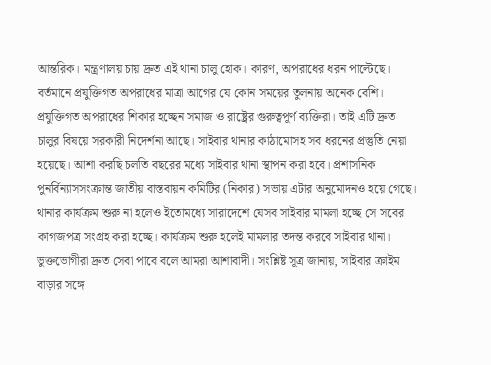আন্তরিক। মন্ত্রণালয় চায় দ্রুত এই থানা চালু হোক। কারণ, অপরাধের ধরন পাল্টেছে। বর্তমানে প্রযুক্তিগত অপরাধের মাত্রা আগের যে কোন সময়ের তুলনায় অনেক বেশি। প্রযুক্তিগত অপরাধের শিকার হচ্ছেন সমাজ ও রাষ্ট্রের গুরুত্বপূর্ণ ব্যক্তিরা। তাই এটি দ্রুত চালুর বিষয়ে সরকারী নিদের্শনা আছে। সাইবার থানার কাঠামোসহ সব ধরনের প্রস্তুতি নেয়া হয়েছে। আশা করছি চলতি বছরের মধ্যে সাইবার থানা স্থাপন করা হবে। প্রশাসনিক পুনর্বিন্যাসসংক্রান্ত জাতীয় বাস্তবায়ন কমিটির (নিকার) সভায় এটার অনুমোদনও হয়ে গেছে। থানার কার্যক্রম শুরু না হলেও ইতোমধ্যে সারাদেশে যেসব সাইবার মামলা হচ্ছে সে সবের কাগজপত্র সংগ্রহ করা হচ্ছে। কার্যক্রম শুরু হলেই মামলার তদন্ত করবে সাইবার থানা। ভুক্তভোগীরা দ্রুত সেবা পাবে বলে আমরা আশাবাদী। সংশ্লিষ্ট সূত্র জানায়, সাইবার ক্রাইম বাড়ার সঙ্গে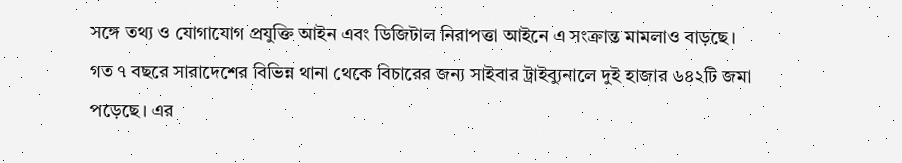সঙ্গে তথ্য ও যোগাযোগ প্রযুক্তি আইন এবং ডিজিটাল নিরাপত্তা আইনে এ সংক্রান্ত মামলাও বাড়ছে। গত ৭ বছরে সারাদেশের বিভিন্ন থানা থেকে বিচারের জন্য সাইবার ট্রাইব্যুনালে দুই হাজার ৬৪২টি জমা পড়েছে। এর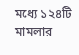মধ্যে ১২৪টি মামলার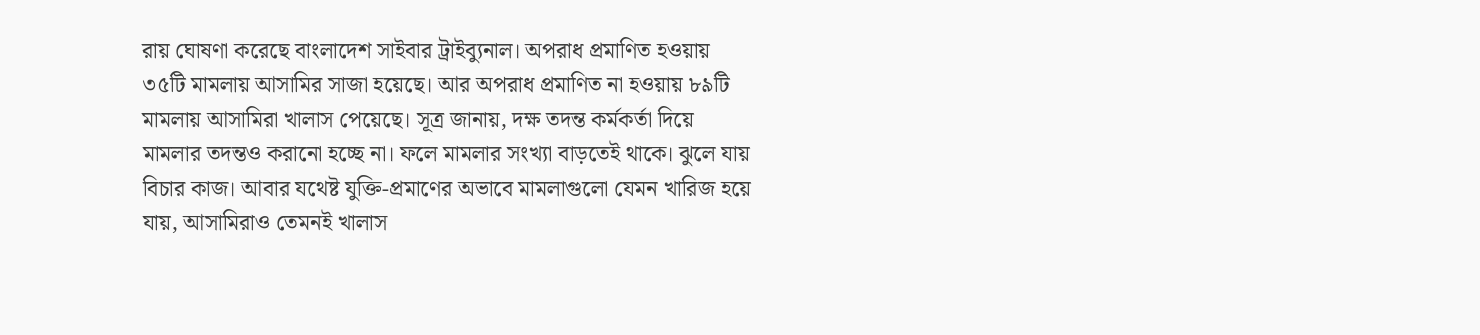রায় ঘোষণা করেছে বাংলাদেশ সাইবার ট্রাইব্যুনাল। অপরাধ প্রমাণিত হওয়ায় ৩৫টি মামলায় আসামির সাজা হয়েছে। আর অপরাধ প্রমাণিত না হওয়ায় ৮৯টি মামলায় আসামিরা খালাস পেয়েছে। সূত্র জানায়, দক্ষ তদন্ত কর্মকর্তা দিয়ে মামলার তদন্তও করানো হচ্ছে না। ফলে মামলার সংখ্যা বাড়তেই থাকে। ঝুলে যায় বিচার কাজ। আবার যথেষ্ট যুক্তি-প্রমাণের অভাবে মামলাগুলো যেমন খারিজ হয়ে যায়, আসামিরাও তেমনই খালাস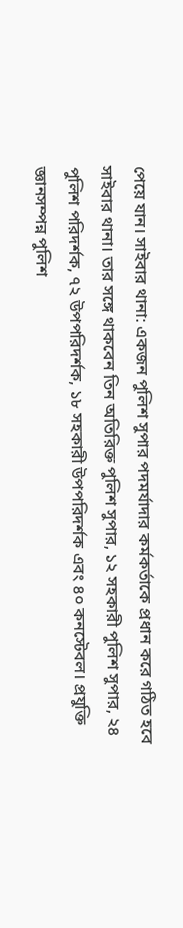পেয়ে যান। সাইবার থানা: একজন পুলিশ সুপার পদমর্যাদার কর্মকর্তাকে প্রধান করে গঠিত হবে সাইবার থানা। তার সঙ্গে থাকবেন তিন অতিরিক্ত পুলিশ সুপার, ১২ সহকারী পুলিশ সুপার, ২৪ পুলিশ পরিদর্শক, ৭২ উপপরিদর্শক, ১৮ সহকারী উপপরিদর্শক এবং ৪০ কনস্টেবল। প্রযুক্তি জ্ঞানসম্পন্ন পুলিশ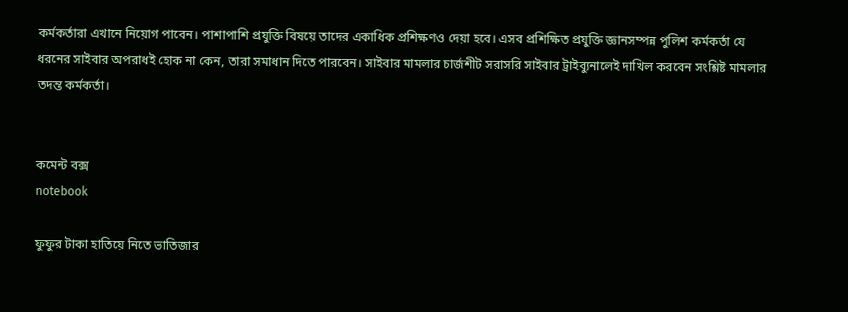কর্মকর্তারা এখানে নিয়োগ পাবেন। পাশাপাশি প্রযুক্তি বিষয়ে তাদের একাধিক প্রশিক্ষণও দেয়া হবে। এসব প্রশিক্ষিত প্রযুক্তি জ্ঞানসম্পন্ন পুলিশ কর্মকর্তা যে ধরনের সাইবার অপরাধই হোক না কেন, তারা সমাধান দিতে পারবেন। সাইবার মামলার চার্জশীট সরাসরি সাইবার ট্রাইব্যুনালেই দাখিল করবেন সংশ্লিষ্ট মামলার তদন্ত কর্মকর্তা।


কমেন্ট বক্স
notebook

ফুফুর টাকা হাতিয়ে নিতে ভাতিজার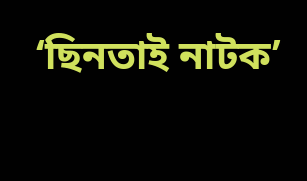‘ছিনতাই নাটক’